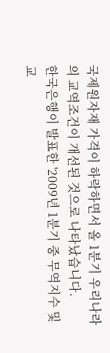국제원자재 가격이 하락하면서 올 1분기 우리나라의 교역조건이 개선된 것으로 나타났습니다.
한국은행이 발표한 '2009년 1분기 중 무역지수 및 교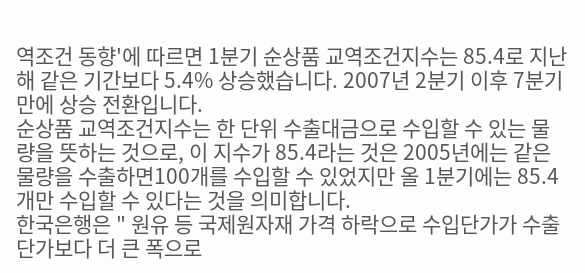역조건 동향'에 따르면 1분기 순상품 교역조건지수는 85.4로 지난해 같은 기간보다 5.4% 상승했습니다. 2007년 2분기 이후 7분기 만에 상승 전환입니다.
순상품 교역조건지수는 한 단위 수출대금으로 수입할 수 있는 물량을 뜻하는 것으로, 이 지수가 85.4라는 것은 2005년에는 같은 물량을 수출하면100개를 수입할 수 있었지만 올 1분기에는 85.4개만 수입할 수 있다는 것을 의미합니다.
한국은행은 " 원유 등 국제원자재 가격 하락으로 수입단가가 수출단가보다 더 큰 폭으로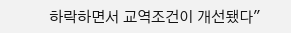하락하면서 교역조건이 개선됐다"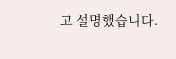고 설명했습니다.